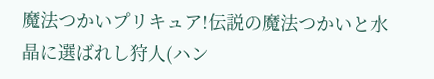魔法つかいプリキュア!伝説の魔法つかいと水晶に選ばれし狩人(ハン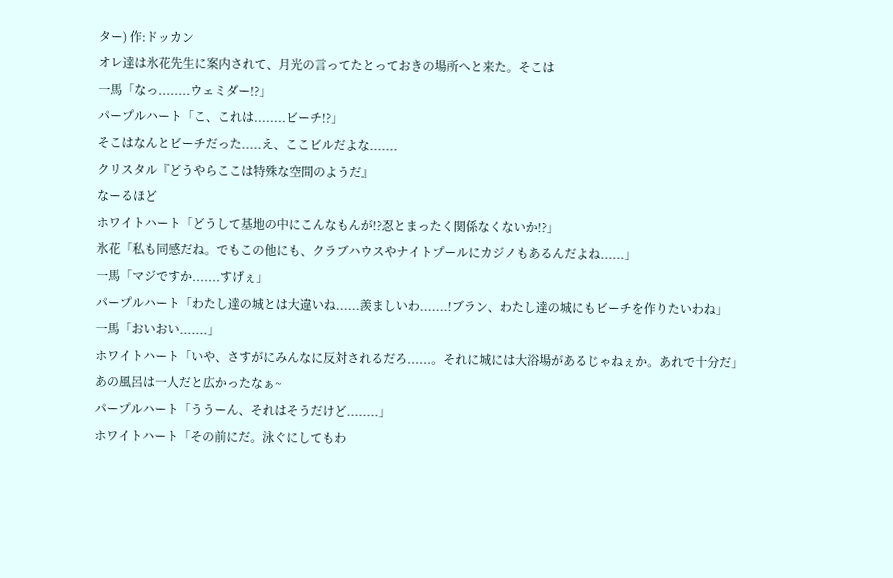ター) 作:ドッカン
オレ達は氷花先生に案内されて、月光の言ってたとっておきの場所へと来た。そこは
一馬「なっ........ウェミダー!?」
パープルハート「こ、これは........ビーチ!?」
そこはなんとビーチだった.....え、ここビルだよな.......
クリスタル『どうやらここは特殊な空間のようだ』
なーるほど
ホワイトハート「どうして基地の中にこんなもんが!?忍とまったく関係なくないか!?」
氷花「私も同感だね。でもこの他にも、クラブハウスやナイトプールにカジノもあるんだよね......」
一馬「マジですか.......すげぇ」
パープルハート「わたし達の城とは大違いね......羨ましいわ.......!ブラン、わたし達の城にもビーチを作りたいわね」
一馬「おいおい.......」
ホワイトハート「いや、さすがにみんなに反対されるだろ......。それに城には大浴場があるじゃねぇか。あれで十分だ」
あの風呂は一人だと広かったなぁ~
パープルハート「ううーん、それはそうだけど........」
ホワイトハート「その前にだ。泳ぐにしてもわ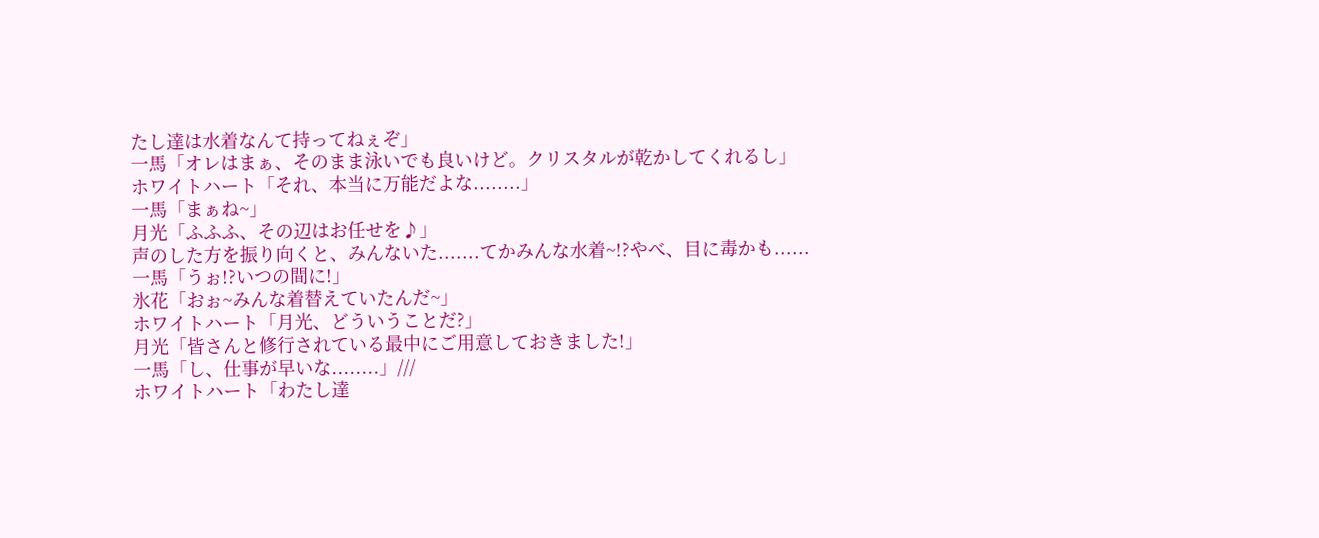たし達は水着なんて持ってねぇぞ」
一馬「オレはまぁ、そのまま泳いでも良いけど。クリスタルが乾かしてくれるし」
ホワイトハート「それ、本当に万能だよな........」
一馬「まぁね~」
月光「ふふふ、その辺はお任せを♪」
声のした方を振り向くと、みんないた.......てかみんな水着~!?やべ、目に毒かも......
一馬「うぉ!?いつの間に!」
氷花「おぉ~みんな着替えていたんだ~」
ホワイトハート「月光、どういうことだ?」
月光「皆さんと修行されている最中にご用意しておきました!」
一馬「し、仕事が早いな........」///
ホワイトハート「わたし達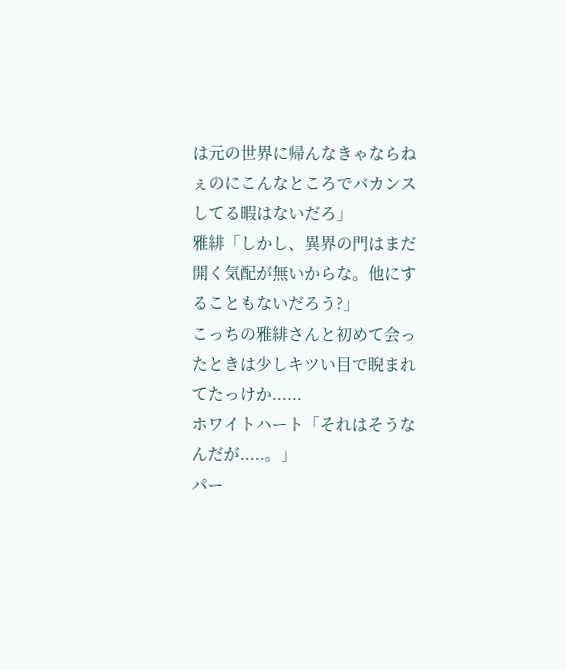は元の世界に帰んなきゃならねぇのにこんなところでバカンスしてる暇はないだろ」
雅緋「しかし、異界の門はまだ開く気配が無いからな。他にすることもないだろう?」
こっちの雅緋さんと初めて会ったときは少しキツい目で睨まれてたっけか......
ホワイトハート「それはそうなんだが.....。」
パー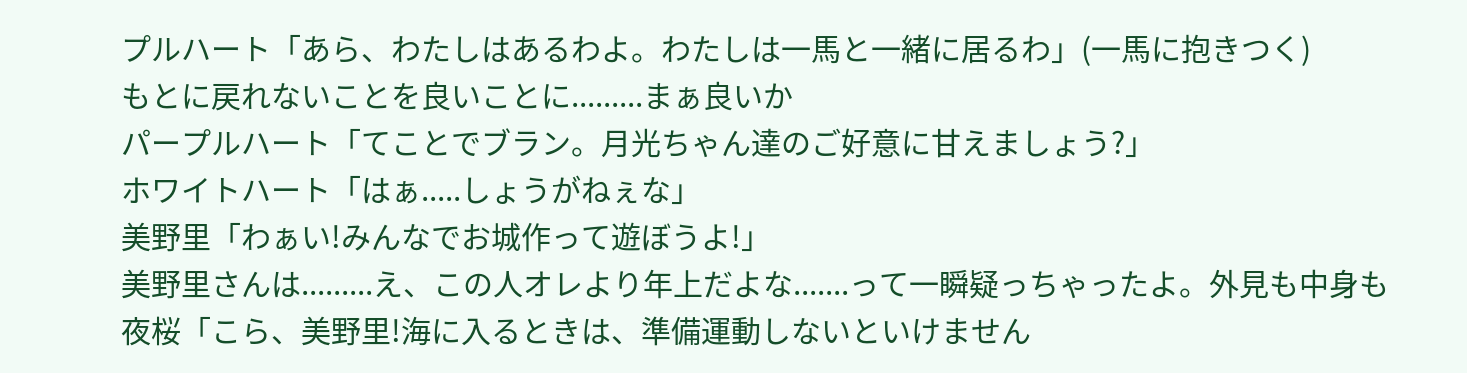プルハート「あら、わたしはあるわよ。わたしは一馬と一緒に居るわ」(一馬に抱きつく)
もとに戻れないことを良いことに.........まぁ良いか
パープルハート「てことでブラン。月光ちゃん達のご好意に甘えましょう?」
ホワイトハート「はぁ.....しょうがねぇな」
美野里「わぁい!みんなでお城作って遊ぼうよ!」
美野里さんは.........え、この人オレより年上だよな.......って一瞬疑っちゃったよ。外見も中身も
夜桜「こら、美野里!海に入るときは、準備運動しないといけません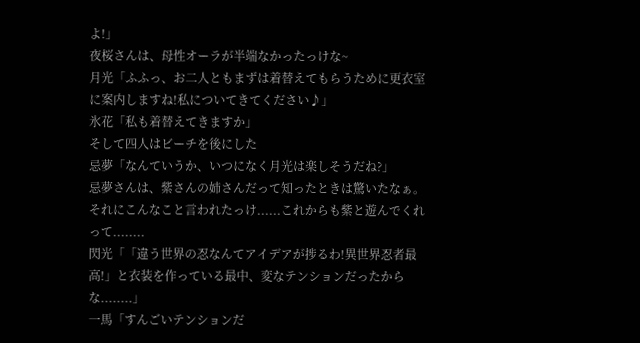よ!」
夜桜さんは、母性オーラが半端なかったっけな~
月光「ふふっ、お二人ともまずは着替えてもらうために更衣室に案内しますね!私についてきてください♪」
氷花「私も着替えてきますか」
そして四人はビーチを後にした
忌夢「なんていうか、いつになく月光は楽しそうだね?」
忌夢さんは、紫さんの姉さんだって知ったときは驚いたなぁ。それにこんなこと言われたっけ......これからも紫と遊んでくれって........
閃光「「違う世界の忍なんてアイデアが捗るわ!異世界忍者最高!」と衣装を作っている最中、変なテンションだったからな........」
一馬「すんごいテンションだ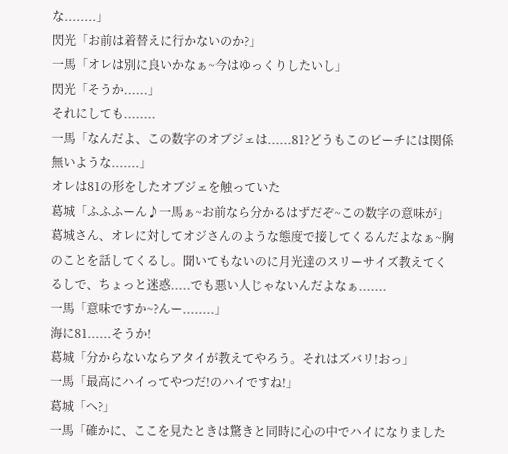な........」
閃光「お前は着替えに行かないのか?」
一馬「オレは別に良いかなぁ~今はゆっくりしたいし」
閃光「そうか......」
それにしても........
一馬「なんだよ、この数字のオブジェは......81?どうもこのビーチには関係無いような.......」
オレは81の形をしたオブジェを触っていた
葛城「ふふふーん♪一馬ぁ~お前なら分かるはずだぞ~この数字の意味が」
葛城さん、オレに対してオジさんのような態度で接してくるんだよなぁ~胸のことを話してくるし。聞いてもないのに月光達のスリーサイズ教えてくるしで、ちょっと迷惑.....でも悪い人じゃないんだよなぁ.......
一馬「意味ですか~?んー........」
海に81......そうか!
葛城「分からないならアタイが教えてやろう。それはズバリ!おっ」
一馬「最高にハイってやつだ!のハイですね!」
葛城「へ?」
一馬「確かに、ここを見たときは驚きと同時に心の中でハイになりました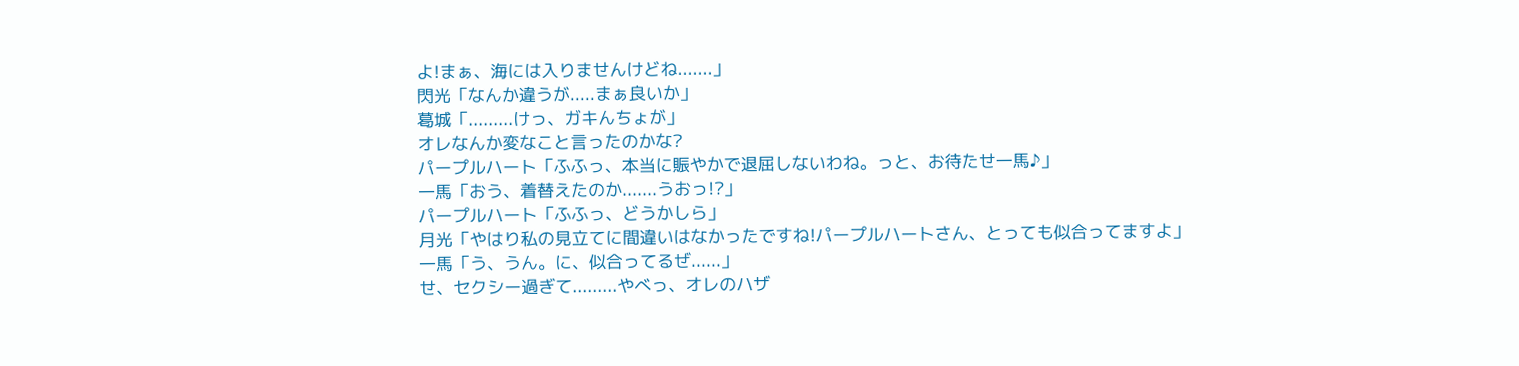よ!まぁ、海には入りませんけどね.......」
閃光「なんか違うが.....まぁ良いか」
葛城「.........けっ、ガキんちょが」
オレなんか変なこと言ったのかな?
パープルハート「ふふっ、本当に賑やかで退屈しないわね。っと、お待たせ一馬♪」
一馬「おう、着替えたのか.......うおっ!?」
パープルハート「ふふっ、どうかしら」
月光「やはり私の見立てに間違いはなかったですね!パープルハートさん、とっても似合ってますよ」
一馬「う、うん。に、似合ってるぜ......」
せ、セクシー過ぎて.........やべっ、オレのハザ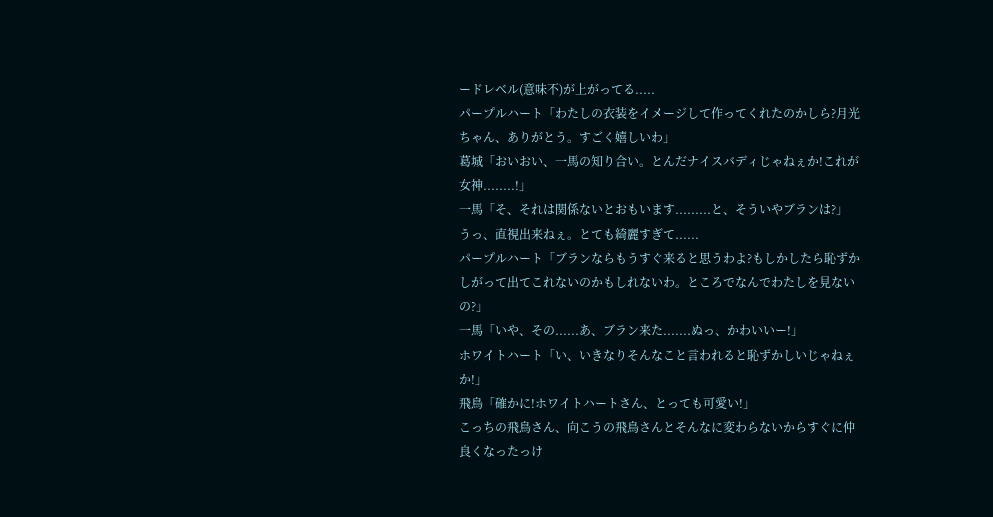ードレベル(意味不)が上がってる.....
パープルハート「わたしの衣装をイメージして作ってくれたのかしら?月光ちゃん、ありがとう。すごく嬉しいわ」
葛城「おいおい、一馬の知り合い。とんだナイスバディじゃねぇか!これが女神........!」
一馬「そ、それは関係ないとおもいます.........と、そういやブランは?」
うっ、直視出来ねぇ。とても綺麗すぎて......
パープルハート「ブランならもうすぐ来ると思うわよ?もしかしたら恥ずかしがって出てこれないのかもしれないわ。ところでなんでわたしを見ないの?」
一馬「いや、その......あ、ブラン来た.......ぬっ、かわいいー!」
ホワイトハート「い、いきなりそんなこと言われると恥ずかしいじゃねぇか!」
飛鳥「確かに!ホワイトハートさん、とっても可愛い!」
こっちの飛鳥さん、向こうの飛鳥さんとそんなに変わらないからすぐに仲良くなったっけ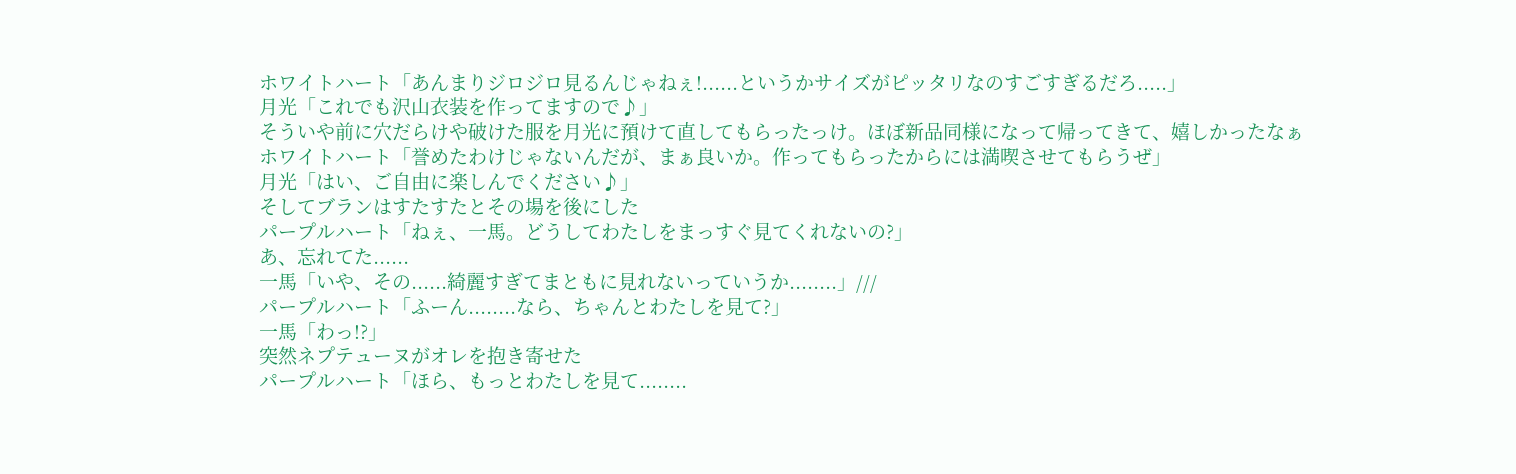ホワイトハート「あんまりジロジロ見るんじゃねぇ!......というかサイズがピッタリなのすごすぎるだろ.....」
月光「これでも沢山衣装を作ってますので♪」
そういや前に穴だらけや破けた服を月光に預けて直してもらったっけ。ほぼ新品同様になって帰ってきて、嬉しかったなぁ
ホワイトハート「誉めたわけじゃないんだが、まぁ良いか。作ってもらったからには満喫させてもらうぜ」
月光「はい、ご自由に楽しんでください♪」
そしてブランはすたすたとその場を後にした
パープルハート「ねぇ、一馬。どうしてわたしをまっすぐ見てくれないの?」
あ、忘れてた......
一馬「いや、その......綺麗すぎてまともに見れないっていうか........」///
パープルハート「ふーん........なら、ちゃんとわたしを見て?」
一馬「わっ!?」
突然ネプテューヌがオレを抱き寄せた
パープルハート「ほら、もっとわたしを見て........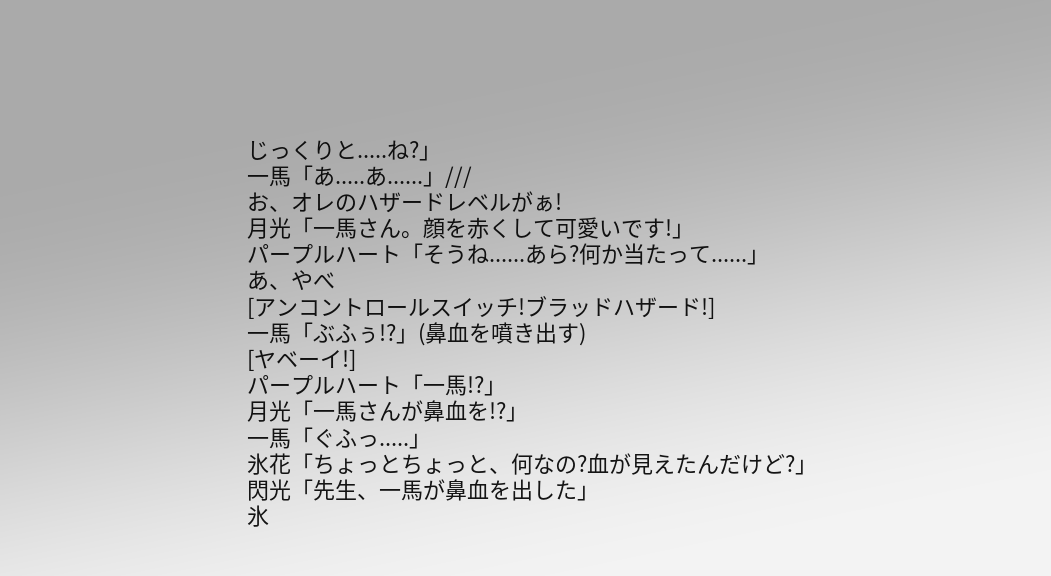じっくりと.....ね?」
一馬「あ.....あ......」///
お、オレのハザードレベルがぁ!
月光「一馬さん。顔を赤くして可愛いです!」
パープルハート「そうね......あら?何か当たって......」
あ、やべ
[アンコントロールスイッチ!ブラッドハザード!]
一馬「ぶふぅ!?」(鼻血を噴き出す)
[ヤベーイ!]
パープルハート「一馬!?」
月光「一馬さんが鼻血を!?」
一馬「ぐふっ.....」
氷花「ちょっとちょっと、何なの?血が見えたんだけど?」
閃光「先生、一馬が鼻血を出した」
氷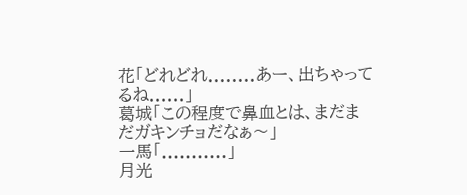花「どれどれ........あー、出ちゃってるね......」
葛城「この程度で鼻血とは、まだまだガキンチョだなぁ〜」
一馬「...........」
月光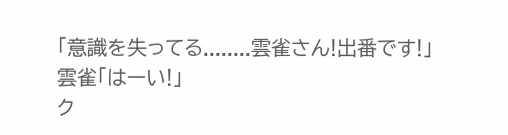「意識を失ってる........雲雀さん!出番です!」
雲雀「はーい!」
ク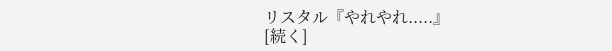リスタル『やれやれ.....』
[続く]